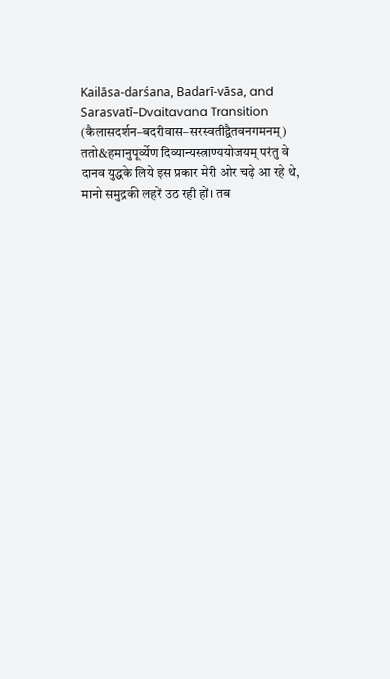Kailāsa-darśana, Badarī-vāsa, and Sarasvatī–Dvaitavana Transition (कैलासदर्शन–बदरीवास–सरस्वतीद्वैतवनगमनम्)
ततो&हमानुपूर्व्येण दिव्यान्यस्त्राण्ययोजयम् परंतु वे दानव युद्धके लिये इस प्रकार मेरी ओर चढ़े आ रहे थे, मानो समुद्रकी लहरें उठ रही हों। तब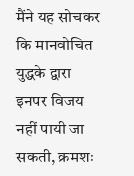मैंने यह सोचकर कि मानवोचित युद्धके द्वारा इनपर विजय नहीं पायी जा सकती, क्रमशः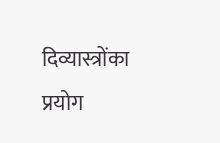दिव्यास्त्रोंका प्रयोग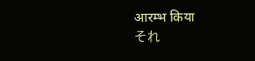आरम्भ किया
それ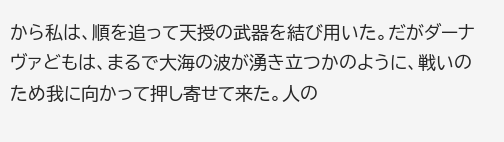から私は、順を追って天授の武器を結び用いた。だがダーナヴァどもは、まるで大海の波が湧き立つかのように、戦いのため我に向かって押し寄せて来た。人の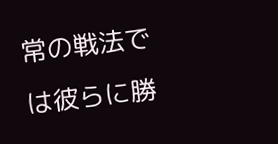常の戦法では彼らに勝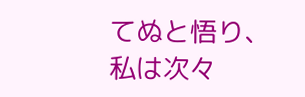てぬと悟り、私は次々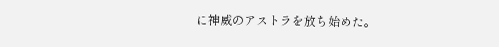に神威のアストラを放ち始めた。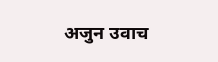अजुन उवाच